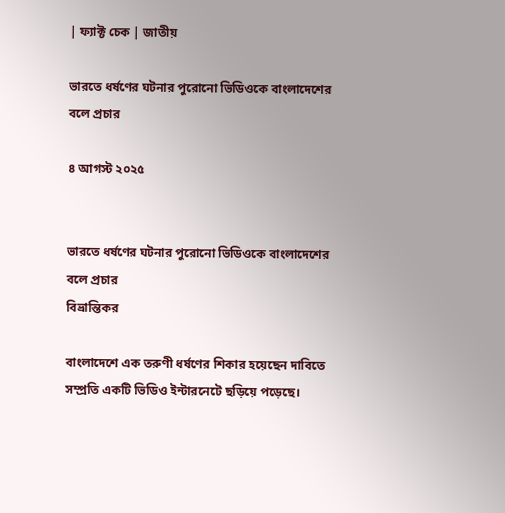| ফ্যাক্ট চেক | জাতীয়

ভারতে ধর্ষণের ঘটনার পুরোনো ভিডিওকে বাংলাদেশের বলে প্রচার

৪ আগস্ট ২০২৫


ভারতে ধর্ষণের ঘটনার পুরোনো ভিডিওকে বাংলাদেশের বলে প্রচার
বিভ্রান্তিকর

বাংলাদেশে এক তরুণী ধর্ষণের শিকার হয়েছেন দাবিতে সম্প্রতি একটি ভিডিও ইন্টারনেটে ছড়িয়ে পড়েছে।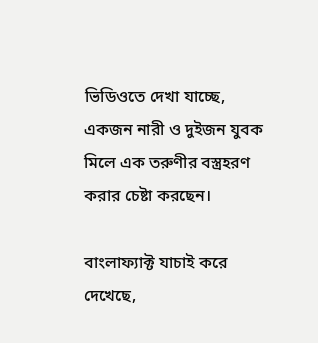ভিডিওতে দেখা যাচ্ছে, একজন নারী ও দুইজন যুবক মিলে এক তরুণীর বস্ত্রহরণ করার চেষ্টা করছেন।

বাংলাফ্যাক্ট যাচাই করে দেখেছে,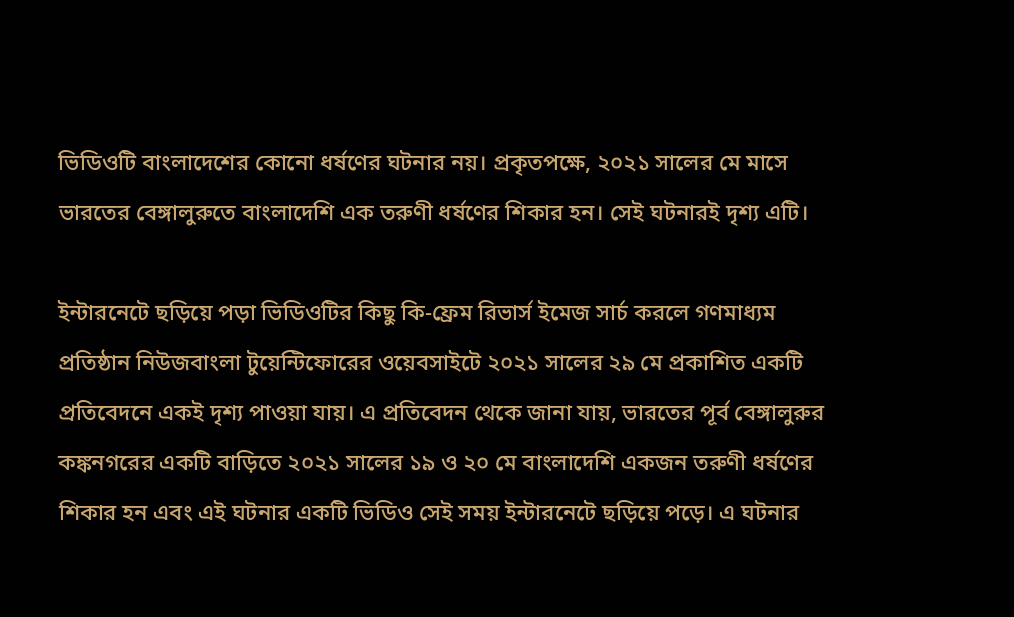ভিডিওটি বাংলাদেশের কোনো ধর্ষণের ঘটনার নয়। প্রকৃতপক্ষে, ২০২১ সালের মে মাসে ভারতের বেঙ্গালুরুতে বাংলাদেশি এক তরুণী ধর্ষণের শিকার হন। সেই ঘটনারই দৃশ্য এটি।

ইন্টারনেটে ছড়িয়ে পড়া ভিডিওটির কিছু কি-ফ্রেম রিভার্স ইমেজ সার্চ করলে গণমাধ্যম প্রতিষ্ঠান নিউজবাংলা টুয়েন্টিফোরের ওয়েবসাইটে ২০২১ সালের ২৯ মে প্রকাশিত একটি প্রতিবেদনে একই দৃশ্য পাওয়া যায়। এ প্রতিবেদন থেকে জানা যায়, ভারতের পূর্ব বেঙ্গালুরুর কঙ্কনগরের একটি বাড়িতে ২০২১ সালের ১৯ ও ২০ মে বাংলাদেশি একজন তরুণী ধর্ষণের শিকার হন এবং এই ঘটনার একটি ভিডিও সেই সময় ইন্টারনেটে ছড়িয়ে পড়ে। এ ঘটনার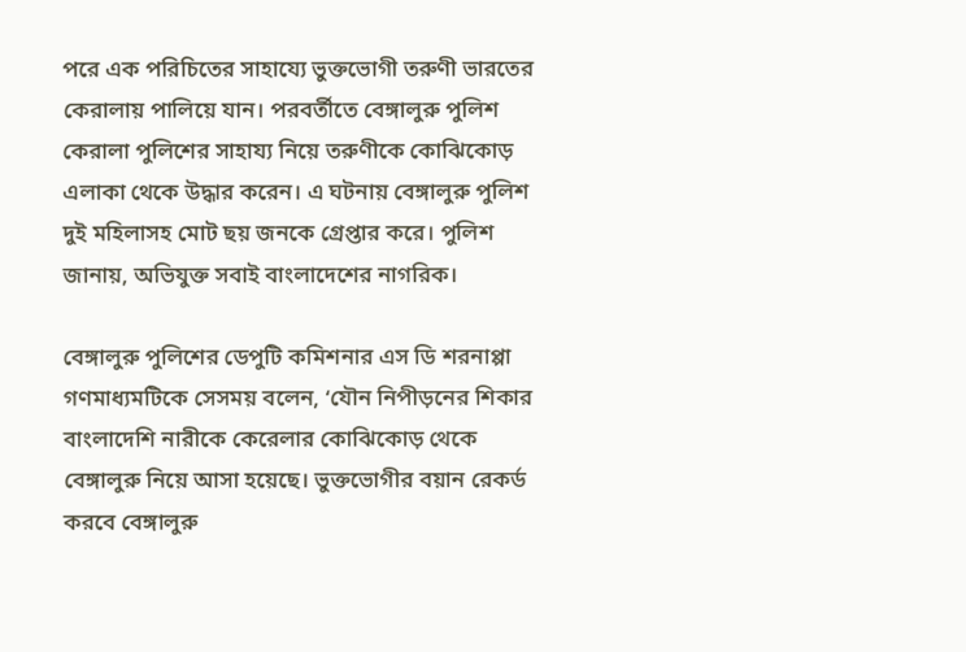পরে এক পরিচিতের সাহায্যে ভুক্তভোগী তরুণী ভারতের কেরালায় পালিয়ে যান। পরবর্তীতে বেঙ্গালুরু পুলিশ কেরালা পুলিশের সাহায্য নিয়ে তরুণীকে কোঝিকোড় এলাকা থেকে উদ্ধার করেন। এ ঘটনায় বেঙ্গালুরু পুলিশ দুই মহিলাসহ মোট ছয় জনকে গ্রেপ্তার করে। পুলিশ জানায়, অভিযুক্ত সবাই বাংলাদেশের নাগরিক।

বেঙ্গালুরু পুলিশের ডেপুটি কমিশনার এস ডি শরনাপ্পা গণমাধ্যমটিকে সেসময় বলেন, ‘যৌন নিপীড়নের শিকার বাংলাদেশি নারীকে কেরেলার কোঝিকোড় থেকে বেঙ্গালুরু নিয়ে আসা হয়েছে। ভুক্তভোগীর বয়ান রেকর্ড করবে বেঙ্গালুরু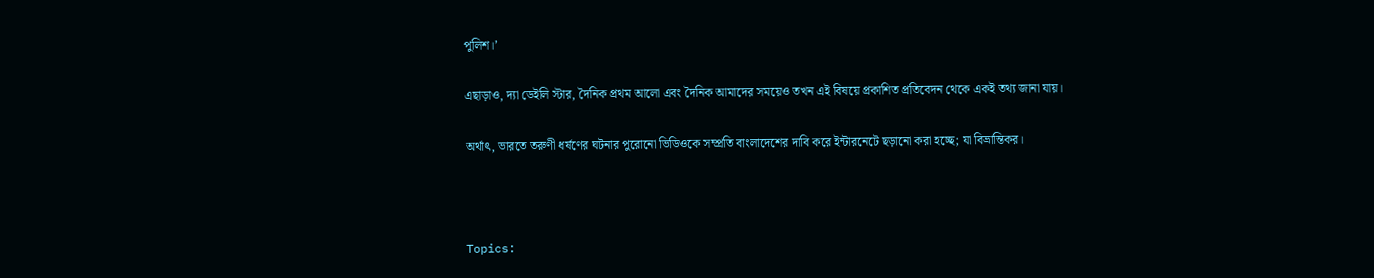পুলিশ।’

এছাড়াও, দ্যা ডেইলি স্টার, দৈনিক প্রথম আলো এবং দৈনিক আমাদের সময়েও তখন এই বিষয়ে প্রকাশিত প্রতিবেদন থেকে একই তথ্য জানা যায়।

অর্থাৎ, ভারতে তরুণী ধর্ষণের ঘটনার পুরোনো ভিডিওকে সম্প্রতি বাংলাদেশের দাবি করে ইন্টারনেটে ছড়ানো করা হচ্ছে; যা বিভ্রান্তিকর।



Topics: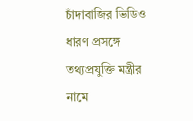চাঁদাবাজির ভিডিও ধারণ প্রসঙ্গে তথ্যপ্রযুক্তি মন্ত্রীর নামে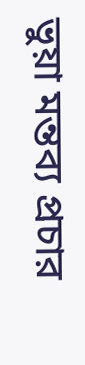ভুয়া মন্তব্য প্রচার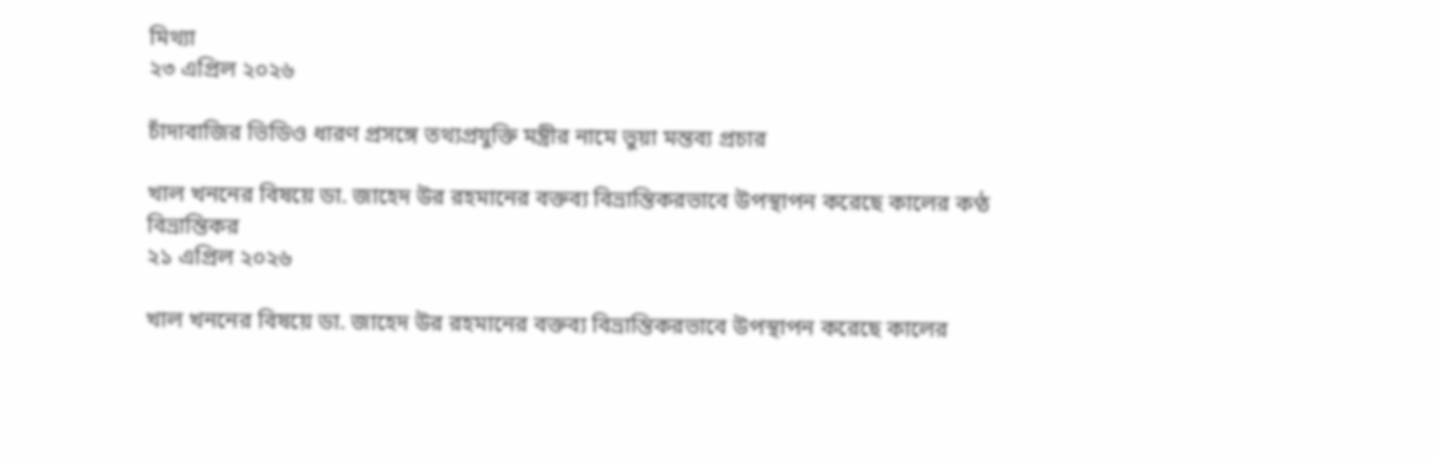মিথ্যা
২৩ এপ্রিল ২০২৬

চাঁদাবাজির ভিডিও ধারণ প্রসঙ্গে তথ্যপ্রযুক্তি মন্ত্রীর নামে ভুয়া মন্তব্য প্রচার

খাল খননের বিষয়ে ডা. জাহেদ উর রহমানের বক্তব্য বিভ্রান্তিকরভাবে উপস্থাপন করেছে কালের কণ্ঠ
বিভ্রান্তিকর
২১ এপ্রিল ২০২৬

খাল খননের বিষয়ে ডা. জাহেদ উর রহমানের বক্তব্য বিভ্রান্তিকরভাবে উপস্থাপন করেছে কালের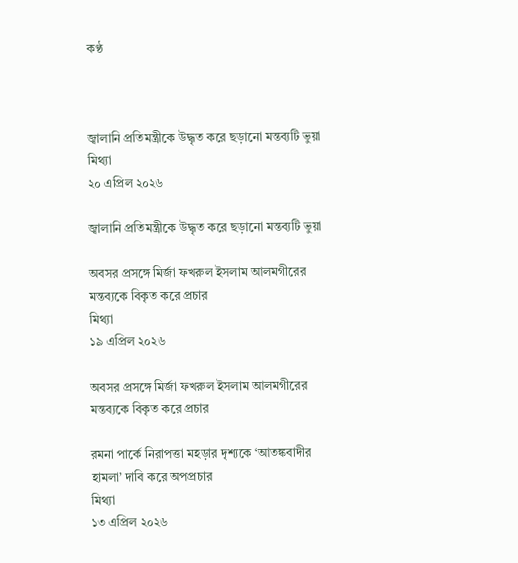কণ্ঠ



জ্বালানি প্রতিমন্ত্রীকে উদ্ধৃত করে ছড়ানো মন্তব্যটি ভুয়া
মিথ্যা
২০ এপ্রিল ২০২৬

জ্বালানি প্রতিমন্ত্রীকে উদ্ধৃত করে ছড়ানো মন্তব্যটি ভুয়া

অবসর প্রসঙ্গে মির্জা ফখরুল ইসলাম আলমগীরের মন্তব্যকে বিকৃত করে প্রচার
মিথ্যা
১৯ এপ্রিল ২০২৬

অবসর প্রসঙ্গে মির্জা ফখরুল ইসলাম আলমগীরের মন্তব্যকে বিকৃত করে প্রচার

রমনা পার্কে নিরাপত্তা মহড়ার দৃশ্যকে ‘আতঙ্কবাদীর হামলা’ দাবি করে অপপ্রচার
মিথ্যা
১৩ এপ্রিল ২০২৬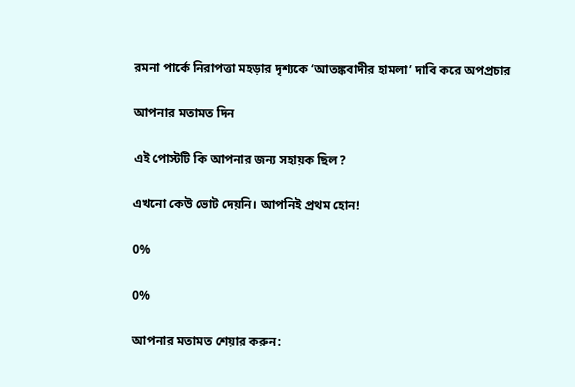রমনা পার্কে নিরাপত্তা মহড়ার দৃশ্যকে ‘আতঙ্কবাদীর হামলা’ দাবি করে অপপ্রচার

আপনার মতামত দিন

এই পোস্টটি কি আপনার জন্য সহায়ক ছিল?

এখনো কেউ ভোট দেয়নি। আপনিই প্রথম হোন!

0%

0%

আপনার মতামত শেয়ার করুন: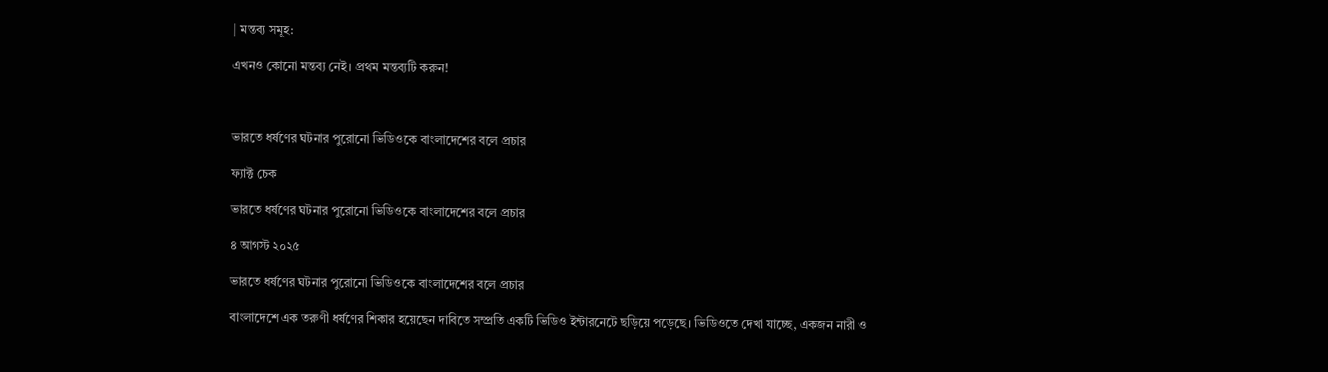| মন্তব্য সমূহ:

এখনও কোনো মন্তব্য নেই। প্রথম মন্তব্যটি করুন!



ভারতে ধর্ষণের ঘটনার পুরোনো ভিডিওকে বাংলাদেশের বলে প্রচার

ফ্যাক্ট চেক

ভারতে ধর্ষণের ঘটনার পুরোনো ভিডিওকে বাংলাদেশের বলে প্রচার

৪ আগস্ট ২০২৫

ভারতে ধর্ষণের ঘটনার পুরোনো ভিডিওকে বাংলাদেশের বলে প্রচার

বাংলাদেশে এক তরুণী ধর্ষণের শিকার হয়েছেন দাবিতে সম্প্রতি একটি ভিডিও ইন্টারনেটে ছড়িয়ে পড়েছে। ভিডিওতে দেখা যাচ্ছে, একজন নারী ও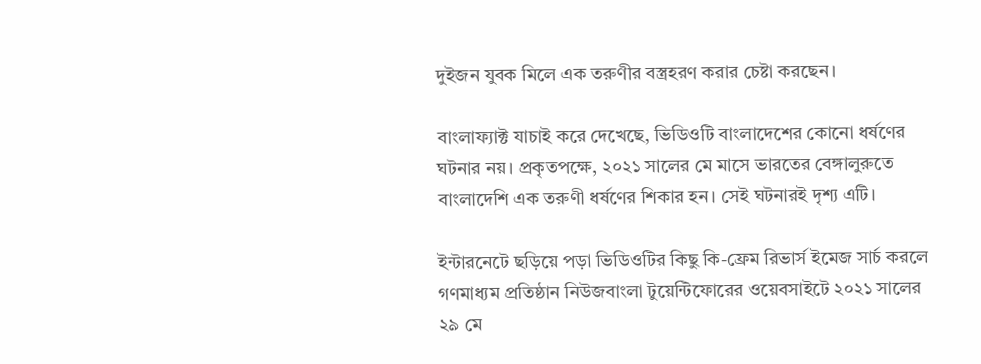দুইজন যুবক মিলে এক তরুণীর বস্ত্রহরণ করার চেষ্টা করছেন।

বাংলাফ্যাক্ট যাচাই করে দেখেছে, ভিডিওটি বাংলাদেশের কোনো ধর্ষণের ঘটনার নয়। প্রকৃতপক্ষে, ২০২১ সালের মে মাসে ভারতের বেঙ্গালুরুতে বাংলাদেশি এক তরুণী ধর্ষণের শিকার হন। সেই ঘটনারই দৃশ্য এটি।

ইন্টারনেটে ছড়িয়ে পড়া ভিডিওটির কিছু কি-ফ্রেম রিভার্স ইমেজ সার্চ করলে গণমাধ্যম প্রতিষ্ঠান নিউজবাংলা টুয়েন্টিফোরের ওয়েবসাইটে ২০২১ সালের ২৯ মে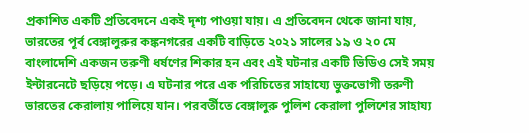প্রকাশিত একটি প্রতিবেদনে একই দৃশ্য পাওয়া যায়। এ প্রতিবেদন থেকে জানা যায়, ভারতের পূর্ব বেঙ্গালুরুর কঙ্কনগরের একটি বাড়িতে ২০২১ সালের ১৯ ও ২০ মে বাংলাদেশি একজন তরুণী ধর্ষণের শিকার হন এবং এই ঘটনার একটি ভিডিও সেই সময় ইন্টারনেটে ছড়িয়ে পড়ে। এ ঘটনার পরে এক পরিচিতের সাহায্যে ভুক্তভোগী তরুণী ভারতের কেরালায় পালিয়ে যান। পরবর্তীতে বেঙ্গালুরু পুলিশ কেরালা পুলিশের সাহায্য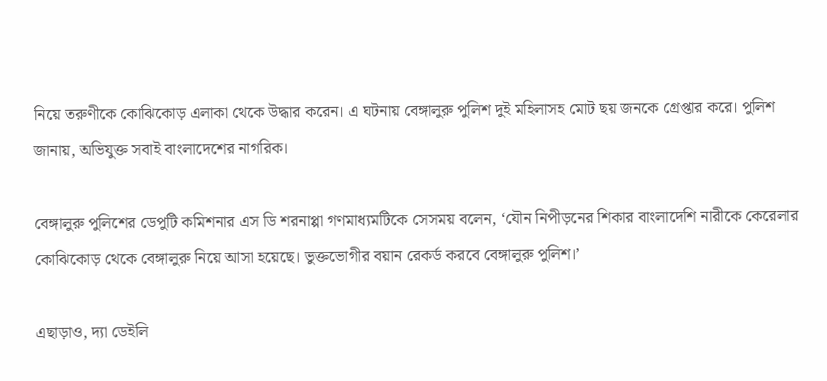নিয়ে তরুণীকে কোঝিকোড় এলাকা থেকে উদ্ধার করেন। এ ঘটনায় বেঙ্গালুরু পুলিশ দুই মহিলাসহ মোট ছয় জনকে গ্রেপ্তার করে। পুলিশ জানায়, অভিযুক্ত সবাই বাংলাদেশের নাগরিক।

বেঙ্গালুরু পুলিশের ডেপুটি কমিশনার এস ডি শরনাপ্পা গণমাধ্যমটিকে সেসময় বলেন, ‘যৌন নিপীড়নের শিকার বাংলাদেশি নারীকে কেরেলার কোঝিকোড় থেকে বেঙ্গালুরু নিয়ে আসা হয়েছে। ভুক্তভোগীর বয়ান রেকর্ড করবে বেঙ্গালুরু পুলিশ।’

এছাড়াও, দ্যা ডেইলি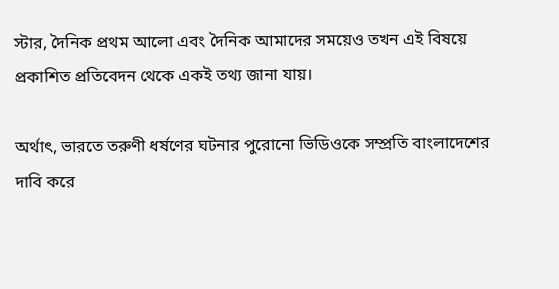স্টার, দৈনিক প্রথম আলো এবং দৈনিক আমাদের সময়েও তখন এই বিষয়ে প্রকাশিত প্রতিবেদন থেকে একই তথ্য জানা যায়।

অর্থাৎ, ভারতে তরুণী ধর্ষণের ঘটনার পুরোনো ভিডিওকে সম্প্রতি বাংলাদেশের দাবি করে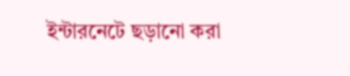ইন্টারনেটে ছড়ানো করা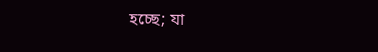হচ্ছে; যা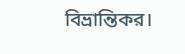বিভ্রান্তিকর।